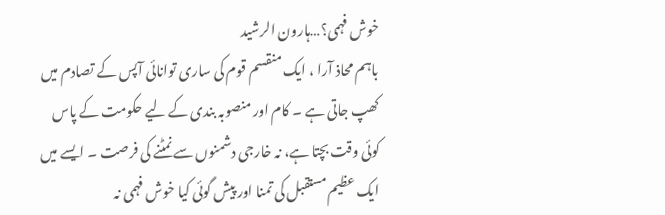خوش فہمی؟…ہارون الرشید
باہم محاذ آرا ، ایک منقسم قوم کی ساری توانائی آپس کے تصادم میں کھپ جاتی ہے ۔ کام اور منصوبہ بندی کے لیے حکومت کے پاس کوئی وقت بچتا ہے، نہ خارجی دشمنوں سے نمٹنے کی فرصت ۔ ایسے میں ایک عظیم مستقبل کی تمنا اور پیش گوئی کیا خوش فہمی نہ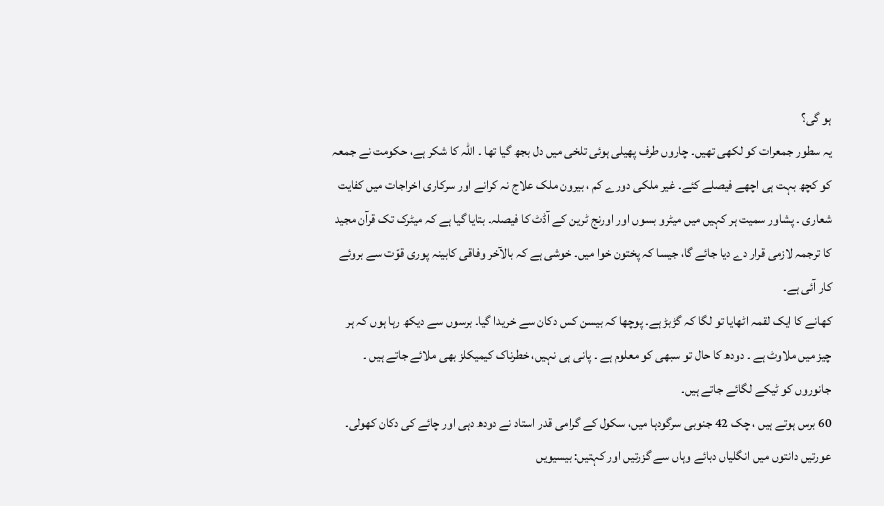ہو گی؟
یہ سطور جمعرات کو لکھی تھیں۔ چاروں طرف پھیلی ہوئی تلخی میں دل بجھ گیا تھا ۔ اللہ کا شکر ہے، حکومت نے جمعہ کو کچھ بہت ہی اچھے فیصلے کئے۔ غیر ملکی دورے کم ، بیرون ملک علاج نہ کرانے اور سرکاری اخراجات میں کفایت شعاری ۔ پشاور سمیت ہر کہیں میں میٹرو بسوں اور اورنج ٹرین کے آڈٹ کا فیصلہ۔ بتایا گیا ہے کہ میٹرک تک قرآن مجید کا ترجمہ لازمی قرار دے دیا جائے گا، جیسا کہ پختون خوا میں۔ خوشی ہے کہ بالآخر وفاقی کابینہ پوری قوّت سے بروئے کار آئی ہے۔
کھانے کا ایک لقمہ اٹھایا تو لگا کہ گڑبڑ ہے۔ پوچھا کہ بیسن کس دکان سے خریدا گیا۔ برسوں سے دیکھ رہا ہوں کہ ہر چیز میں ملاوٹ ہے ۔ دودھ کا حال تو سبھی کو معلوم ہے ۔ پانی ہی نہیں، خطرناک کیمیکلز بھی ملائے جاتے ہیں ۔ جانوروں کو ٹیکے لگائے جاتے ہیں۔
60 برس ہوتے ہیں ، چک 42 جنوبی سرگودہا میں، سکول کے گرامی قدر استاد نے دودھ دہی اور چائے کی دکان کھولی۔ عورتیں دانتوں میں انگلیاں دبائے وہاں سے گزرتیں اور کہتیں: بیسیویں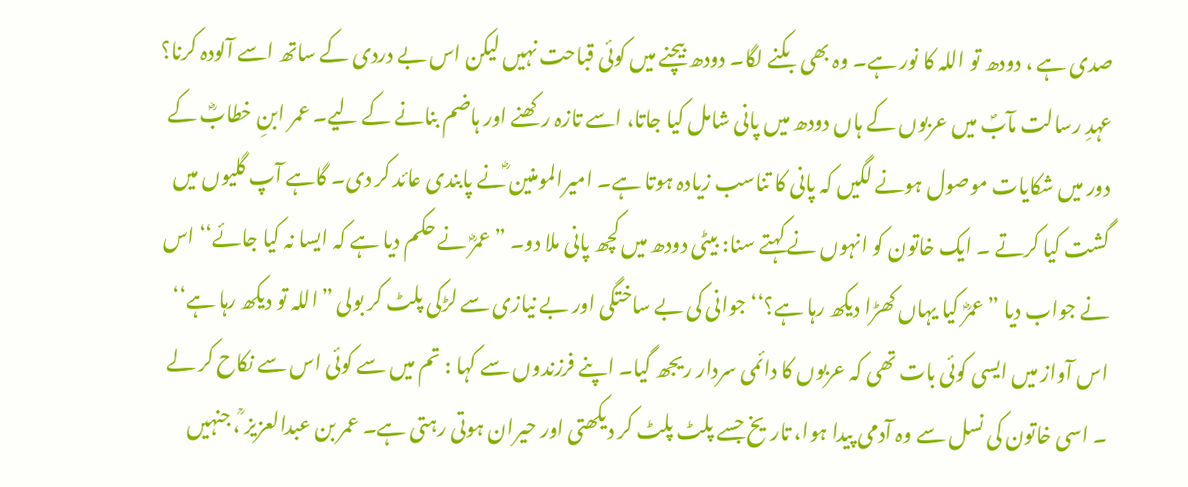صدی ہے ، دودھ تو اللہ کا نور ہے۔ وہ بھی بکنے لگا۔ دودھ بیچنے میں کوئی قباحت نہیں لیکن اس بے دردی کے ساتھ اسے آلودہ کرنا؟
عہدِ رسالت مآبؐ میں عربوں کے ہاں دودھ میں پانی شامل کیا جاتا، اسے تازہ رکھنے اور ہاضم بنانے کے لیے۔ عمر ابنِ خطابؓ کے دور میں شکایات موصول ہونے لگیں کہ پانی کا تناسب زیادہ ہوتا ہے۔ امیرالمومنین ؓنے پابندی عائد کر دی۔ گاہے آپ گلیوں میں گشت کیا کرتے ۔ ایک خاتون کو انہوں نے کہتے سنا: بیٹی دودھ میں کچھ پانی ملا دو۔ ”عمرؓ نے حکم دیا ہے کہ ایسا نہ کیا جائے‘‘ اس نے جواب دیا ”عمرؓ کیا یہاں کھڑا دیکھ رہا ہے؟‘‘ جوانی کی بے ساختگی اور بے نیازی سے لڑکی پلٹ کر بولی ”اللہ تو دیکھ رہا ہے‘‘ اس آواز میں ایسی کوئی بات تھی کہ عربوں کا دائمی سردار ریجھ گیا۔ اپنے فرزندوں سے کہا : تم میں سے کوئی اس سے نکاح کر لے ۔ اسی خاتون کی نسل سے وہ آدمی پیدا ہوا، تاریخ جسے پلٹ پلٹ کر دیکھتی اور حیران ہوتی رہتی ہے۔ عمر بن عبدالعزیز ؒ، جنہیں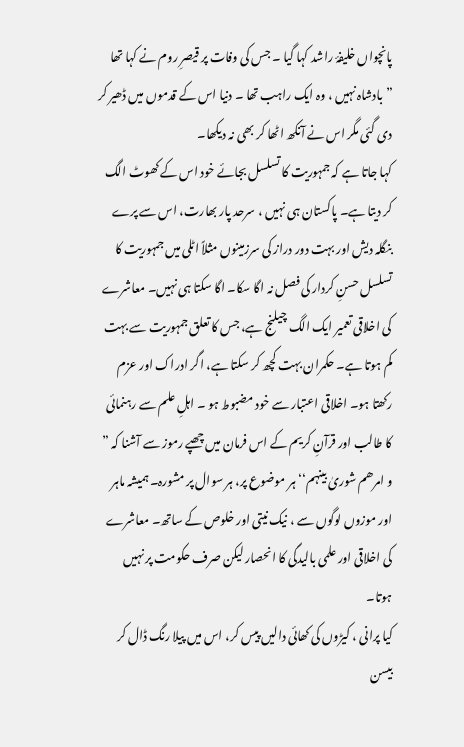پانچواں خلیفۂ راشد کہا گیا ۔ جس کی وفات پر قیصرِ روم نے کہا تھا ”بادشاہ نہیں ، وہ ایک راہب تھا ۔ دنیا اس کے قدموں میں ڈھیر کر دی گئی مگر اس نے آنکھ اٹھا کر بھی نہ دیکھا۔
کہا جاتا ہے کہ جمہوریت کا تسلسل بجائے خود اس کے کھوٹ الگ کر دیتا ہے۔ پاکستان ہی نہیں ، سرحد پار بھارت، اس سے پرے بنگلہ دیش اور بہت دور دراز کی سرزمینوں مثلاً اٹلی میں جمہوریت کا تسلسل حسنِ کردار کی فصل نہ اگا سکا۔ اگا سکتا ہی نہیں۔ معاشرے کی اخلاقی تعمیر ایک الگ چیلنج ہے، جس کا تعلق جمہوریت سے بہت کم ہوتا ہے۔ حکمران بہت کچھ کر سکتا ہے، اگر ادراک اور عزم رکھتا ہو۔ اخلاقی اعتبار سے خود مضبوط ہو ۔ اہلِ علم سے رہنمائی کا طالب اور قرآنِ کریم کے اس فرمان میں چھپے رموز سے آشنا کہ ” و امرھم شوریٰ بینہم‘‘ ہر موضوع پر، ہر سوال پر مشورہ۔ ہمیشہ ماہر اور موزوں لوگوں سے ، نیک نیتی اور خلوص کے ساتھ۔ معاشرے کی اخلاقی اور علمی بالیدگی کا انحصار لیکن صرف حکومت پر نہیں ہوتا۔
کیا پرانی ، کیڑوں کی کھائی دالیں پیس کر، اس میں پیلا رنگ ڈال کر بیسن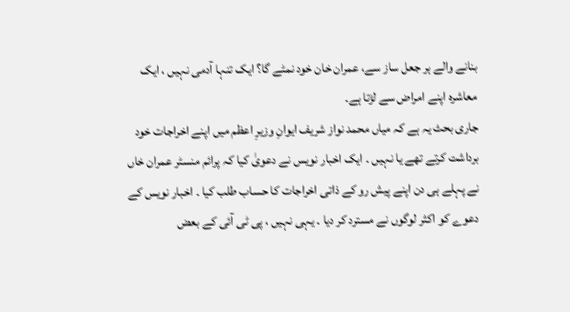بنانے والے ہر جعل ساز سے، عمران خان خود نمٹے گا؟ ایک تنہا آدمی نہیں ، ایک معاشرہ اپنے امراض سے لڑتا ہے۔
جاری بحث یہ ہے کہ میاں محمد نواز شریف ایوانِ وزیرِ اعظم میں اپنے اخراجات خود برداشت کرتے تھے یا نہیں ۔ ایک اخبار نویس نے دعویٰ کیا کہ پرائم منسٹر عمران خاں نے پہلے ہی دن اپنے پیش رو کے ذاتی اخراجات کا حساب طلب کیا ۔ اخبار نویس کے دعوے کو اکثر لوگوں نے مسترد کر دیا ۔ یہی نہیں ، پی ٹی آئی کے بعض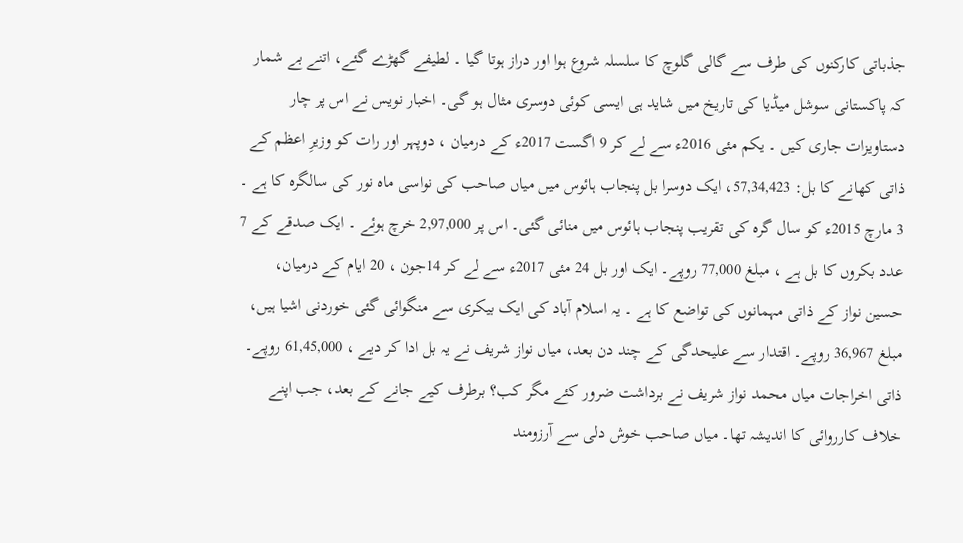جذباتی کارکنوں کی طرف سے گالی گلوچ کا سلسلہ شروع ہوا اور دراز ہوتا گیا ۔ لطیفے گھڑے گئے، اتنے بے شمار کہ پاکستانی سوشل میڈیا کی تاریخ میں شاید ہی ایسی کوئی دوسری مثال ہو گی۔ اخبار نویس نے اس پر چار دستاویزات جاری کیں ۔ یکم مئی 2016ء سے لے کر 9 اگست 2017ء کے درمیان ، دوپہر اور رات کو وزیرِ اعظم کے ذاتی کھانے کا بل: 57,34,423، ایک دوسرا بل پنجاب ہائوس میں میاں صاحب کی نواسی ماہ نور کی سالگرہ کا ہے ۔ 3 مارچ 2015ء کو سال گرہ کی تقریب پنجاب ہائوس میں منائی گئی۔ اس پر 2,97,000 خرچ ہوئے ۔ ایک صدقے کے 7 عدد بکروں کا بل ہے ، مبلغ 77,000 روپے۔ ایک اور بل 24 مئی 2017ء سے لے کر 14جون ، 20 ایام کے درمیان، حسین نواز کے ذاتی مہمانوں کی تواضع کا ہے ۔ یہ اسلام آباد کی ایک بیکری سے منگوائی گئی خوردنی اشیا ہیں، مبلغ 36,967 روپے۔ اقتدار سے علیحدگی کے چند دن بعد، میاں نواز شریف نے یہ بل ادا کر دیے ، 61,45,000 روپے۔ ذاتی اخراجات میاں محمد نواز شریف نے برداشت ضرور کئے مگر کب؟ برطرف کیے جانے کے بعد، جب اپنے خلاف کارروائی کا اندیشہ تھا۔ میاں صاحب خوش دلی سے آرزومند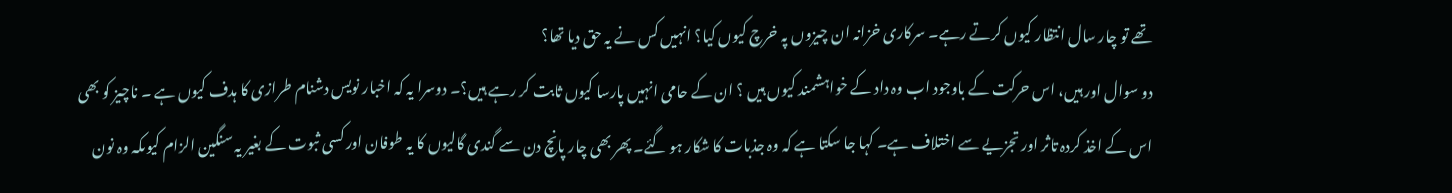تھے تو چار سال انتظار کیوں کرتے رہے۔ سرکاری خزانہ ان چیزوں پہ خرچ کیوں کیا؟ انہیں کس نے یہ حق دیا تھا؟
دو سوال اور ہیں، اس حرکت کے باوجود اب وہ داد کے خواہشمند کیوں ہیں ؟ ان کے حامی انہیں پارسا کیوں ثابت کر رہے ہیں؟۔ دوسرا یہ کہ اخبار نویس دشنام طرازی کا ہدف کیوں ہے ۔ ناچیز کو بھی اس کے اخذ کردہ تاثر اور تجزیے سے اختلاف ہے۔ کہا جا سکتا ہے کہ وہ جذبات کا شکار ہو گئے۔ پھر بھی چار پانچ دن سے گندی گالیوں کا یہ طوفان اور کسی ثبوت کے بغیر یہ سنگین الزام کیوںکہ وہ نون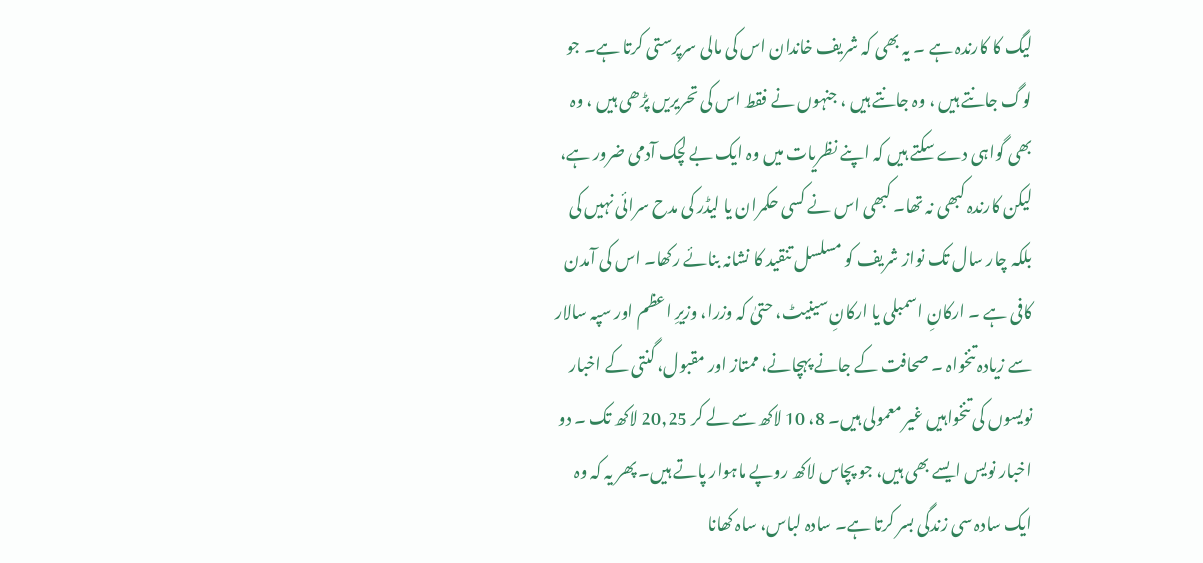لیگ کا کارندہ ہے ۔ یہ بھی کہ شریف خاندان اس کی مالی سرپرستی کرتا ہے۔ جو لوگ جانتے ہیں ، وہ جانتے ہیں ، جنہوں نے فقط اس کی تحریریں پڑھی ہیں ، وہ بھی گواہی دے سکتے ہیں کہ اپنے نظریات میں وہ ایک بے لچک آدمی ضرور ہے، لیکن کارندہ کبھی نہ تھا۔ کبھی اس نے کسی حکمران یا لیڈر کی مدح سرائی نہیں کی بلکہ چار سال تک نواز شریف کو مسلسل تنقید کا نشانہ بنائے رکھا۔ اس کی آمدن کافی ہے ۔ ارکانِ اسمبلی یا ارکانِ سینیٹ، حتیٰ کہ وزرا، وزیرِ اعظم اور سپہ سالار سے زیادہ تنخواہ ۔ صحافت کے جانے پہچانے، ممتاز اور مقبول، گنتی کے اخبار نویسوں کی تنخواہیں غیر معمولی ہیں۔ 8، 10 لاکھ سے لے کر 20,25 لاکھ تک ۔ دو اخبار نویس ایسے بھی ہیں، جو پچاس لاکھ روپے ماہوار پاتے ہیں۔ پھر یہ کہ وہ ایک سادہ سی زندگی بسر کرتا ہے۔ سادہ لباس، ساہ کھانا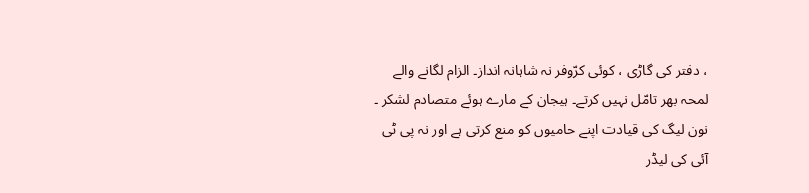، دفتر کی گاڑی ، کوئی کرّوفر نہ شاہانہ انداز۔ الزام لگانے والے لمحہ بھر تامّل نہیں کرتے۔ ہیجان کے مارے ہوئے متصادم لشکر ۔ نون لیگ کی قیادت اپنے حامیوں کو منع کرتی ہے اور نہ پی ٹی آئی کی لیڈر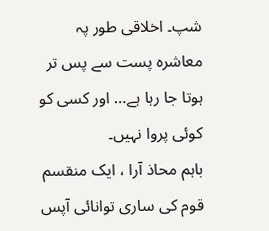شپ۔ اخلاقی طور پہ معاشرہ پست سے پس تر ہوتا جا رہا ہے… اور کسی کو کوئی پروا نہیں۔
باہم محاذ آرا ، ایک منقسم قوم کی ساری توانائی آپس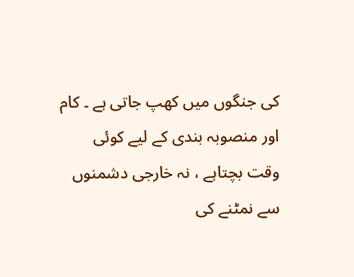کی جنگوں میں کھپ جاتی ہے ۔ کام اور منصوبہ بندی کے لیے کوئی وقت بچتاہے ، نہ خارجی دشمنوں سے نمٹنے کی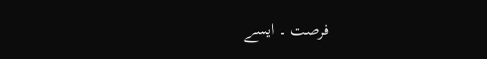فرصت ۔ ایسے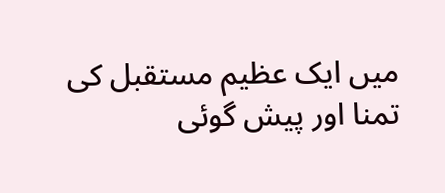میں ایک عظیم مستقبل کی تمنا اور پیش گوئی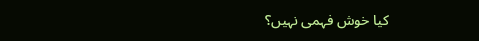کیا خوش فہمی نہیں؟